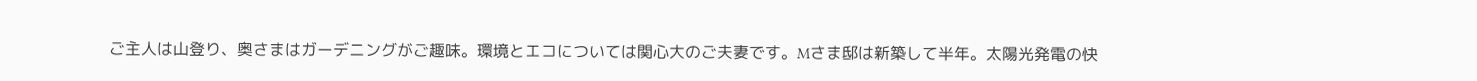ご主人は山登り、奥さまはガーデニングがご趣味。環境とエコについては関心大のご夫妻です。Mさま邸は新築して半年。太陽光発電の快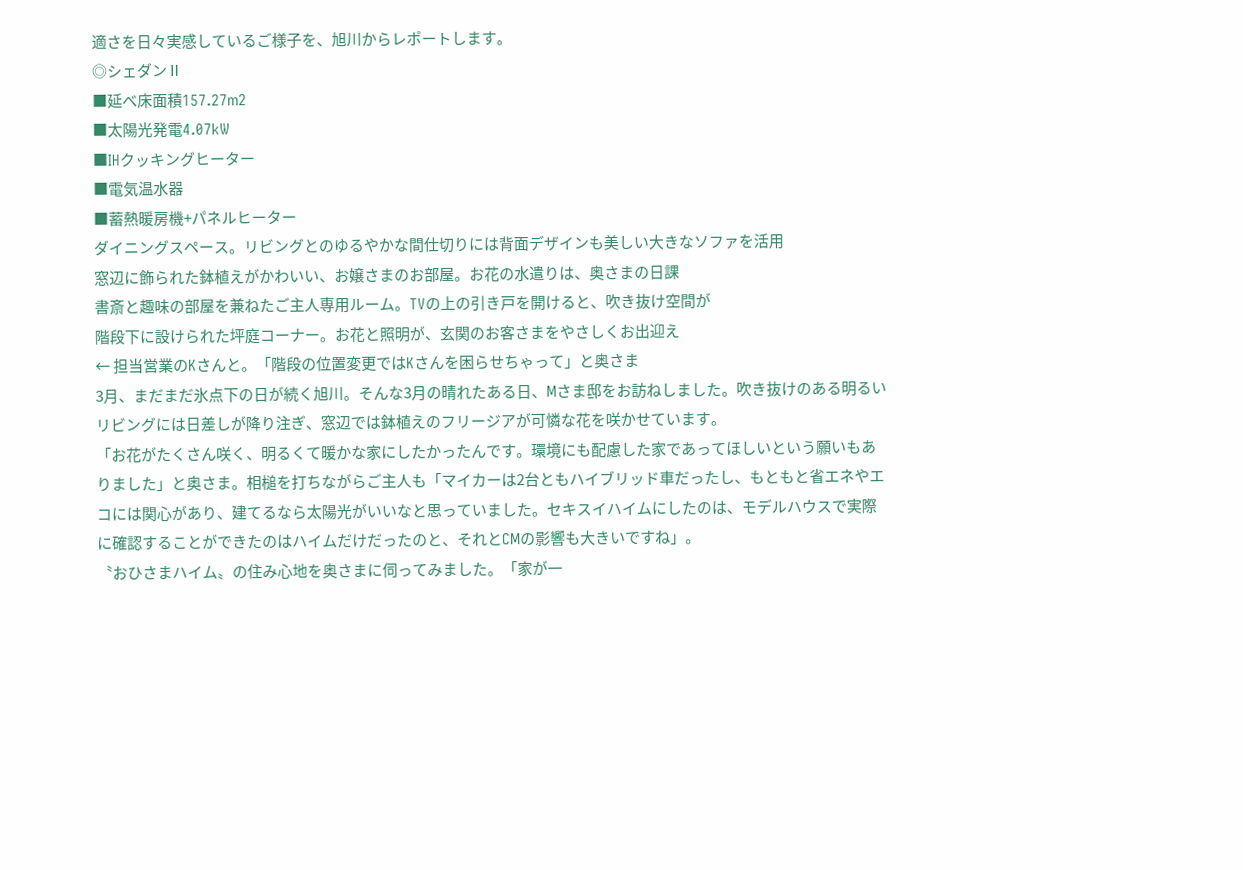適さを日々実感しているご様子を、旭川からレポートします。
◎シェダンⅡ
■延べ床面積157.27m2
■太陽光発電4.07kW
■IHクッキングヒーター
■電気温水器
■蓄熱暖房機+パネルヒーター
ダイニングスペース。リビングとのゆるやかな間仕切りには背面デザインも美しい大きなソファを活用
窓辺に飾られた鉢植えがかわいい、お嬢さまのお部屋。お花の水遣りは、奥さまの日課
書斎と趣味の部屋を兼ねたご主人専用ルーム。TVの上の引き戸を開けると、吹き抜け空間が
階段下に設けられた坪庭コーナー。お花と照明が、玄関のお客さまをやさしくお出迎え
← 担当営業のKさんと。「階段の位置変更ではKさんを困らせちゃって」と奥さま
3月、まだまだ氷点下の日が続く旭川。そんな3月の晴れたある日、Mさま邸をお訪ねしました。吹き抜けのある明るいリビングには日差しが降り注ぎ、窓辺では鉢植えのフリージアが可憐な花を咲かせています。
「お花がたくさん咲く、明るくて暖かな家にしたかったんです。環境にも配慮した家であってほしいという願いもありました」と奥さま。相槌を打ちながらご主人も「マイカーは2台ともハイブリッド車だったし、もともと省エネやエコには関心があり、建てるなら太陽光がいいなと思っていました。セキスイハイムにしたのは、モデルハウスで実際に確認することができたのはハイムだけだったのと、それとCMの影響も大きいですね」。
〝おひさまハイム〟の住み心地を奥さまに伺ってみました。「家が一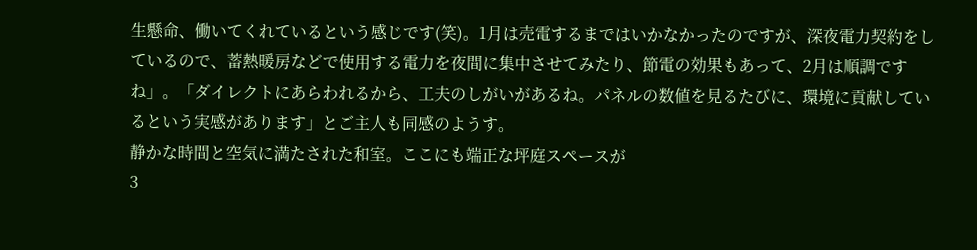生懸命、働いてくれているという感じです(笑)。1月は売電するまではいかなかったのですが、深夜電力契約をしているので、蓄熱暖房などで使用する電力を夜間に集中させてみたり、節電の効果もあって、2月は順調ですね」。「ダイレクトにあらわれるから、工夫のしがいがあるね。パネルの数値を見るたびに、環境に貢献しているという実感があります」とご主人も同感のようす。
静かな時間と空気に満たされた和室。ここにも端正な坪庭スペースが
3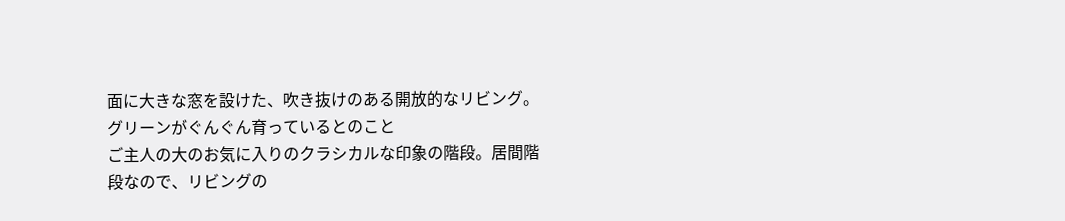面に大きな窓を設けた、吹き抜けのある開放的なリビング。グリーンがぐんぐん育っているとのこと
ご主人の大のお気に入りのクラシカルな印象の階段。居間階段なので、リビングの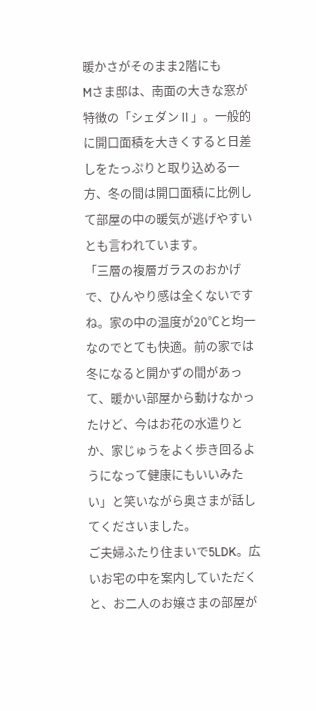暖かさがそのまま2階にも
Mさま邸は、南面の大きな窓が特徴の「シェダンⅡ」。一般的に開口面積を大きくすると日差しをたっぷりと取り込める一方、冬の間は開口面積に比例して部屋の中の暖気が逃げやすいとも言われています。
「三層の複層ガラスのおかげで、ひんやり感は全くないですね。家の中の温度が20℃と均一なのでとても快適。前の家では冬になると開かずの間があって、暖かい部屋から動けなかったけど、今はお花の水遣りとか、家じゅうをよく歩き回るようになって健康にもいいみたい」と笑いながら奥さまが話してくださいました。
ご夫婦ふたり住まいで5LDK。広いお宅の中を案内していただくと、お二人のお嬢さまの部屋が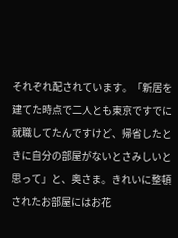それぞれ配されています。「新居を建てた時点で二人とも東京ですでに就職してたんですけど、帰省したときに自分の部屋がないとさみしいと思って」と、奥さま。きれいに整頓されたお部屋にはお花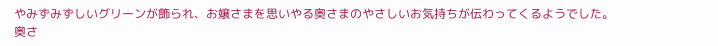やみずみずしいグリーンが飾られ、お嬢さまを思いやる奥さまのやさしいお気持ちが伝わってくるようでした。
奥さ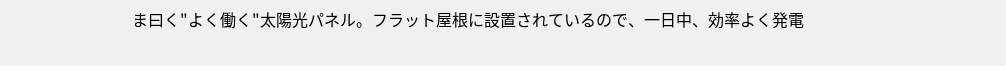ま曰く"よく働く"太陽光パネル。フラット屋根に設置されているので、一日中、効率よく発電